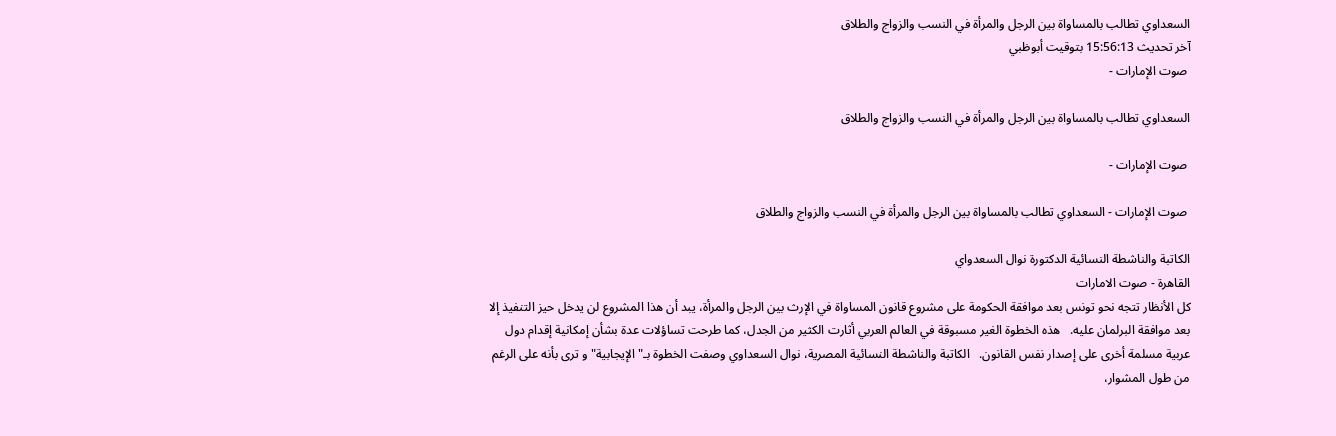السعداوي تطالب بالمساواة بين الرجل والمرأة في النسب والزواج والطلاق
آخر تحديث 15:56:13 بتوقيت أبوظبي
 صوت الإمارات -

السعداوي تطالب بالمساواة بين الرجل والمرأة في النسب والزواج والطلاق

 صوت الإمارات -

 صوت الإمارات - السعداوي تطالب بالمساواة بين الرجل والمرأة في النسب والزواج والطلاق

الكاتبة والناشطة النسائية الدكتورة نوال السعدواي
القاهرة - صوت الامارات
كل الأنظار تتجه نحو تونس بعد موافقة الحكومة على مشروع قانون المساواة في الإرث بين الرجل والمرأة، يبد أن هذا المشروع لن يدخل حيز التنفيذ إلا بعد موافقة البرلمان عليه.   هذه الخطوة الغير مسبوقة في العالم العربي أثارت الكثير من الجدل، كما طرحت تساؤلات عدة بشأن إمكانية إقدام دول عربية مسلمة أخرى على إصدار نفس القانون.   الكاتبة والناشطة النسائية المصرية، نوال السعداوي وصفت الخطوة بـ"الإيجابية" و ترى بأنه على الرغم من طول المشوار،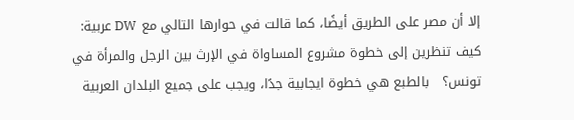إلا أن مصر على الطريق أيضًا، كما قالت في حوارها التالي مع DW عربية:    كيف تنظرين إلى خطوة مشروع المساواة في الإرث بين الرجل والمرأة في تونس؟   بالطبع هي خطوة ايجابية جدًا، ويجب على جميع البلدان العربية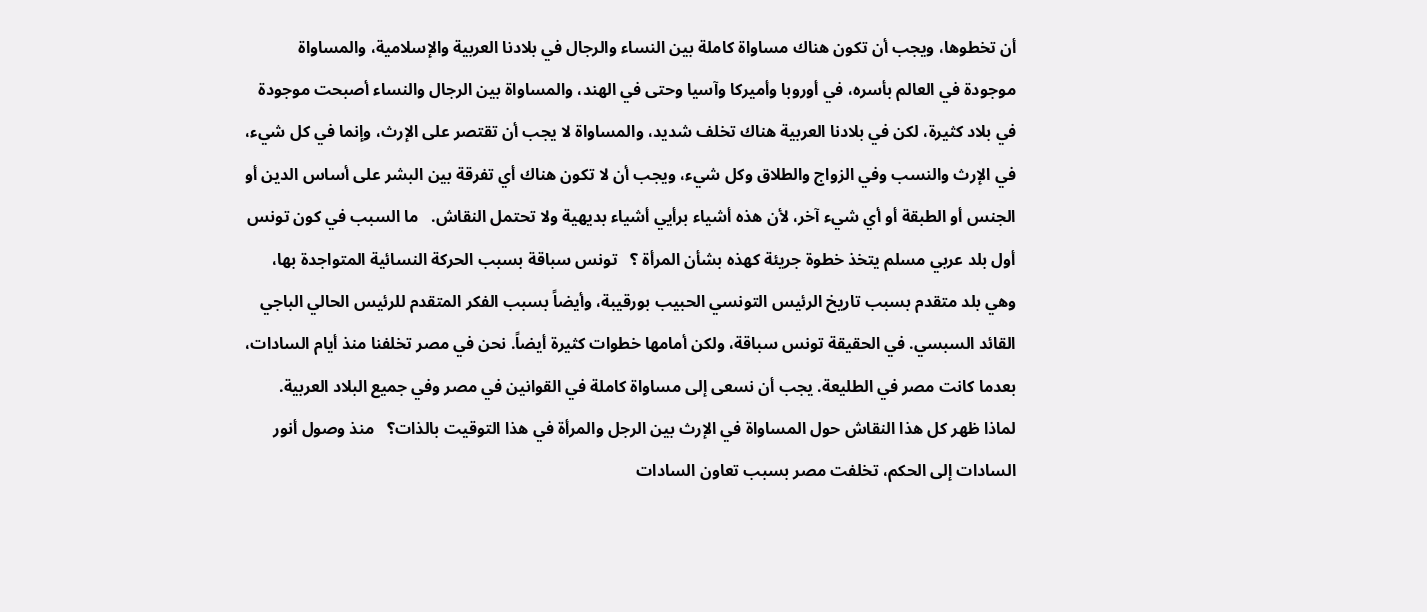أن تخطوها، ويجب أن تكون هناك مساواة كاملة بين النساء والرجال في بلادنا العربية والإسلامية، والمساواة موجودة في العالم بأسره، في أوروبا وأميركا وآسيا وحتى في الهند، والمساواة بين الرجال والنساء أصبحت موجودة في بلاد كثيرة، لكن في بلادنا العربية هناك تخلف شديد، والمساواة لا يجب أن تقتصر على الإرث، وإنما في كل شيء، في الإرث والنسب وفي الزواج والطلاق وكل شيء، ويجب أن لا تكون هناك أي تفرقة بين البشر على أساس الدين أو الجنس أو الطبقة أو أي شيء آخر، لأن هذه أشياء برأيي أشياء بديهية ولا تحتمل النقاش.   ما السبب في كون تونس أول بلد عربي مسلم يتخذ خطوة جريئة كهذه بشأن المرأة ؟   تونس سباقة بسبب الحركة النسائية المتواجدة بها، وهي بلد متقدم بسبب تاريخ الرئيس التونسي الحبيب بورقيبة، وأيضاً بسبب الفكر المتقدم للرئيس الحالي الباجي القائد السبسي. في الحقيقة تونس سباقة، ولكن أمامها خطوات كثيرة أيضاً. نحن في مصر تخلفنا منذ أيام السادات، بعدما كانت مصر في الطليعة. يجب أن نسعى إلى مساواة كاملة في القوانين في مصر وفي جميع البلاد العربية.   لماذا ظهر كل هذا النقاش حول المساواة في الإرث بين الرجل والمرأة في هذا التوقيت بالذات؟   منذ وصول أنور السادات إلى الحكم، تخلفت مصر بسبب تعاون السادات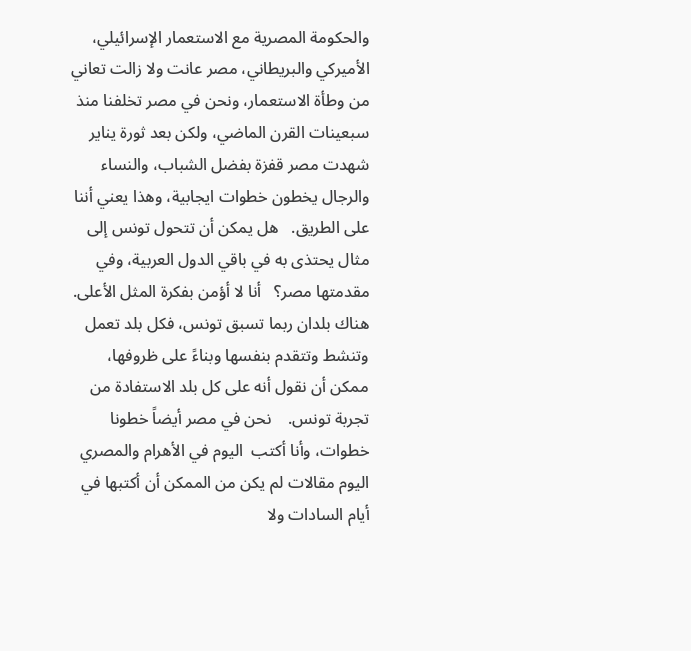والحكومة المصرية مع الاستعمار الإسرائيلي، الأميركي والبريطاني، مصر عانت ولا زالت تعاني من وطأة الاستعمار، ونحن في مصر تخلفنا منذ سبعينات القرن الماضي، ولكن بعد ثورة يناير شهدت مصر قفزة بفضل الشباب، والنساء والرجال يخطون خطوات ايجابية، وهذا يعني أننا على الطريق.   هل يمكن أن تتحول تونس إلى مثال يحتذى به في باقي الدول العربية، وفي مقدمتها مصر؟   أنا لا أؤمن بفكرة المثل الأعلى. هناك بلدان ربما تسبق تونس، فكل بلد تعمل وتنشط وتتقدم بنفسها وبناءً على ظروفها، ممكن أن نقول أنه على كل بلد الاستفادة من تجربة تونس.    نحن في مصر أيضاً خطونا خطوات، وأنا أكتب  اليوم في الأهرام والمصري اليوم مقالات لم يكن من الممكن أن أكتبها في أيام السادات ولا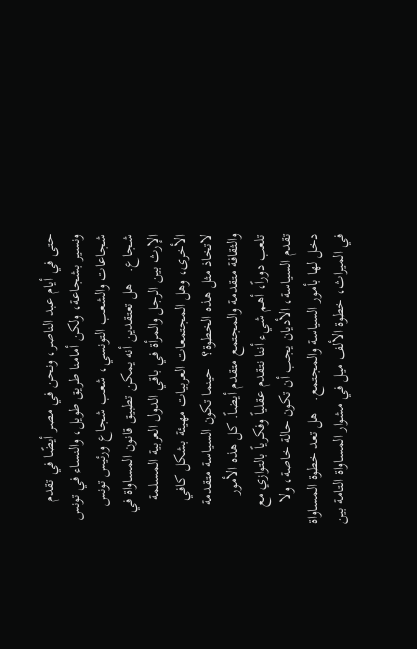حتى في أيام عبد الناصر، ونحن في مصر أيضًا في تقدم ونسير بشجاعة، ولكن أمامنا طريق طويل، والنساء في تونس شجاعات والشعب التونسي، شعب شجاع ورئيس تونس شجاع.   هل تعتقدين أنه يمكن تطبيق قانون المساواة في الإرث بين الرجل والمرأة في باقي الدول العربية المسلمة الأخرى، وهل المجتمعات العربيات مهيئة بشكل كافي لاتخاذ مثل هذه الخطوة؟   حينما تكون السياسة متقدمة والثقافة متقدمة والمجتمع متقدم أيضاً. كل هذه الأمور تلعب دوراً، أهم شيء أننا نتقدم عقلياً وفكرياً بالتوازي مع تقدم السياسة، الأديان يجب أن تكون حالة خاصة، ولا دخل لها بأمور السياسة والمجتمع.   هل تعد خطوة المساواة في الميراث، خطوة الألف ميل في مشوار المساواة التامة بين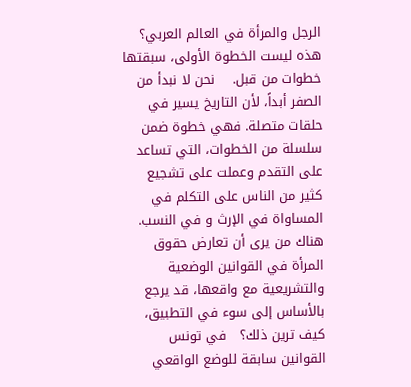الرجل والمرأة في العالم العربي؟   هذه ليست الخطوة الأولى، سبقتها خطوات من قبل.    نحن لا نبدأ من الصفر أبداً، لأن التاريخ يسير في حلقات متصلة. فهي خطوة ضمن سلسلة من الخطوات، التي تساعد على التقدم وعملت على تشجيع كثير من الناس على التكلم في المساواة في الإرث و في النسب.   هناك من يرى أن تعارض حقوق المرأة في القوانين الوضعية والتشريعية مع واقعها، قد يرجع بالأساس إلى سوء في التطبيق، كيف ترين ذلك؟   في تونس القوانين سابقة للوضع الواقعي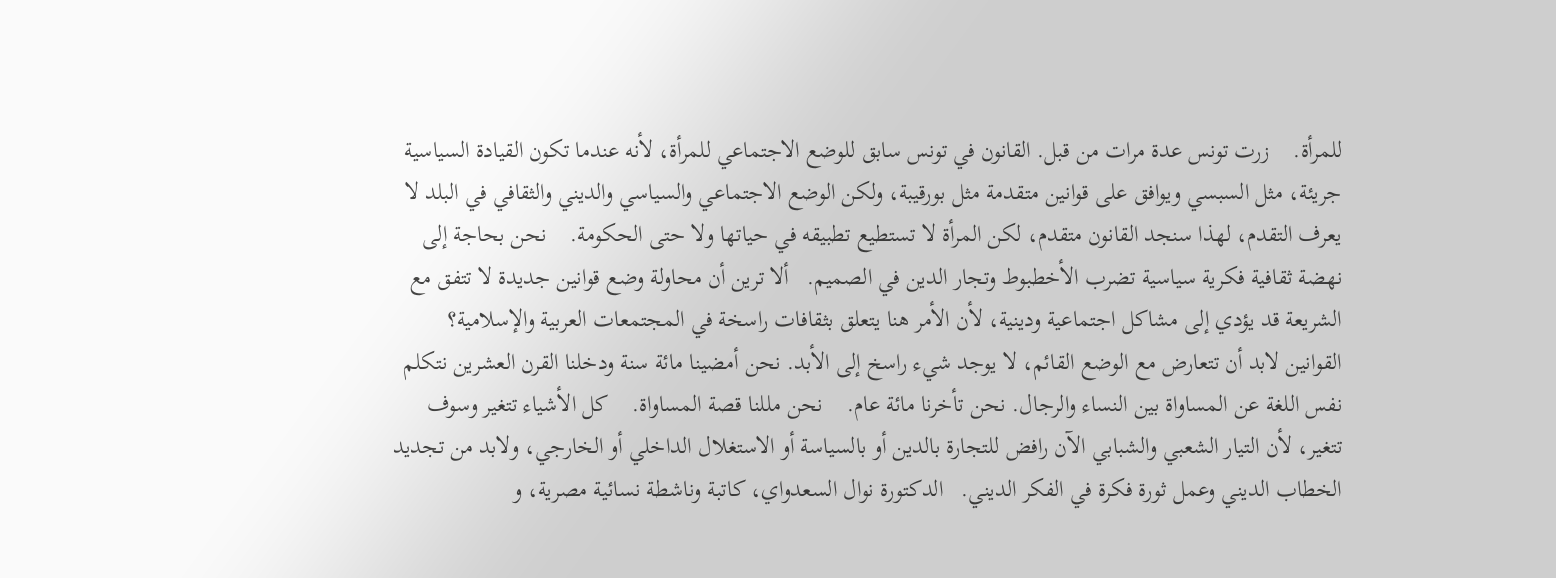للمرأة.    زرت تونس عدة مرات من قبل. القانون في تونس سابق للوضع الاجتماعي للمرأة، لأنه عندما تكون القيادة السياسية جريئة، مثل السبسي ويوافق على قوانين متقدمة مثل بورقيبة، ولكن الوضع الاجتماعي والسياسي والديني والثقافي في البلد لا يعرف التقدم، لهذا سنجد القانون متقدم، لكن المرأة لا تستطيع تطبيقه في حياتها ولا حتى الحكومة.    نحن بحاجة إلى نهضة ثقافية فكرية سياسية تضرب الأخطبوط وتجار الدين في الصميم.   ألا ترين أن محاولة وضع قوانين جديدة لا تتفق مع الشريعة قد يؤدي إلى مشاكل اجتماعية ودينية، لأن الأمر هنا يتعلق بثقافات راسخة في المجتمعات العربية والإسلامية؟   القوانين لابد أن تتعارض مع الوضع القائم، لا يوجد شيء راسخ إلى الأبد. نحن أمضينا مائة سنة ودخلنا القرن العشرين نتكلم نفس اللغة عن المساواة بين النساء والرجال. نحن تأخرنا مائة عام.    نحن مللنا قصة المساواة.    كل الأشياء تتغير وسوف تتغير، لأن التيار الشعبي والشبابي الآن رافض للتجارة بالدين أو بالسياسة أو الاستغلال الداخلي أو الخارجي، ولابد من تجديد الخطاب الديني وعمل ثورة فكرة في الفكر الديني.   الدكتورة نوال السعدواي، كاتبة وناشطة نسائية مصرية، و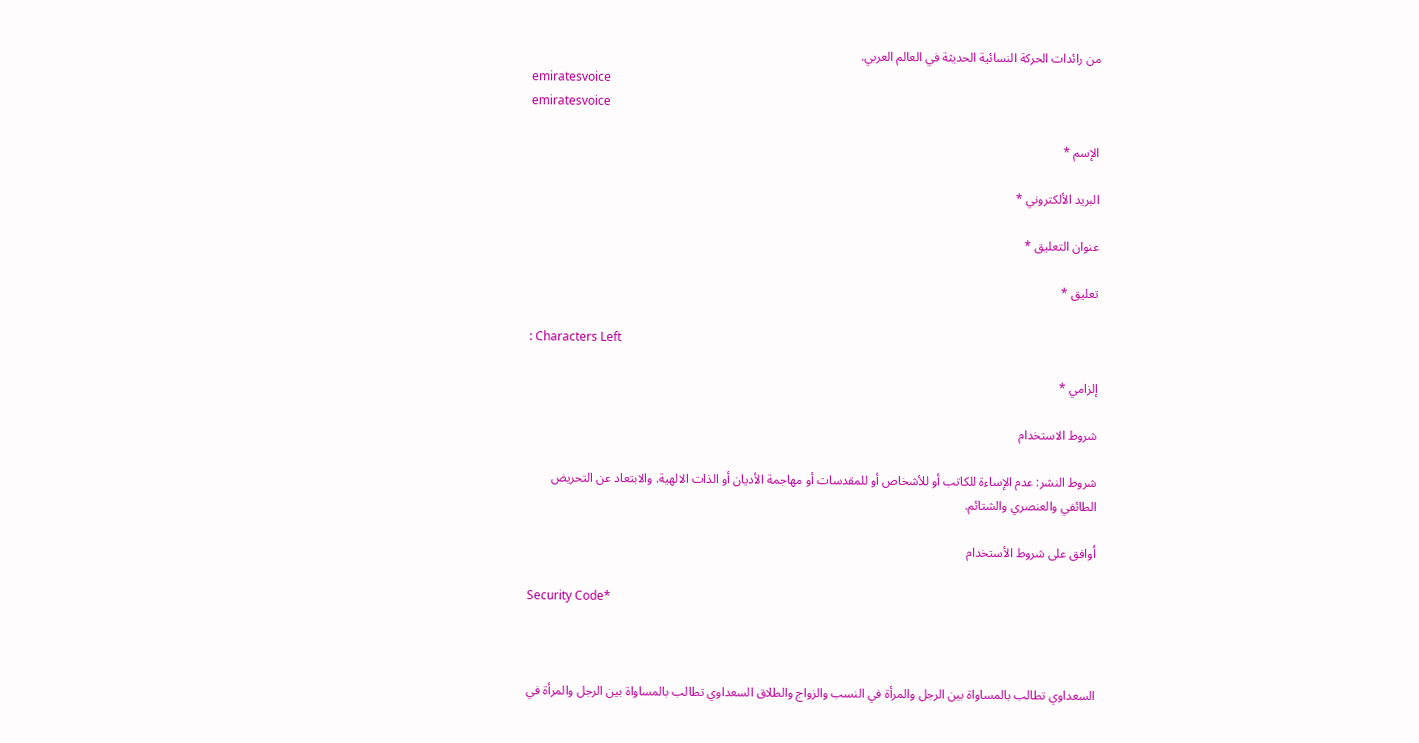من رائدات الحركة النسائية الحديثة في العالم العربي.
emiratesvoice
emiratesvoice

الإسم *

البريد الألكتروني *

عنوان التعليق *

تعليق *

: Characters Left

إلزامي *

شروط الاستخدام

شروط النشر: عدم الإساءة للكاتب أو للأشخاص أو للمقدسات أو مهاجمة الأديان أو الذات الالهية. والابتعاد عن التحريض الطائفي والعنصري والشتائم.

اُوافق على شروط الأستخدام

Security Code*



السعداوي تطالب بالمساواة بين الرجل والمرأة في النسب والزواج والطلاق السعداوي تطالب بالمساواة بين الرجل والمرأة في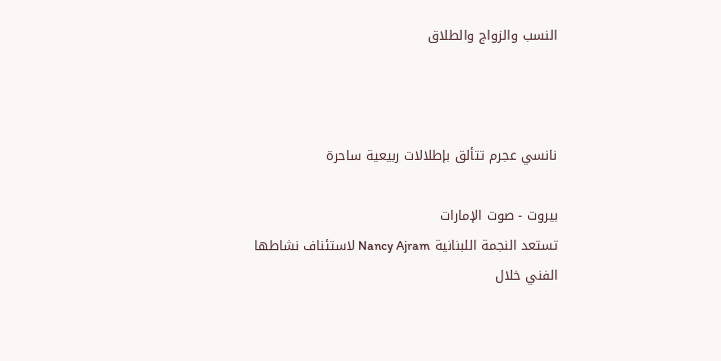النسب والزواج والطلاق



نانسي عجرم تتألق بإطلالات ربيعية ساحرة

بيروت - صوت الإمارات
تستعد النجمة اللبنانية Nancy Ajram لاستئناف نشاطها الفني خلال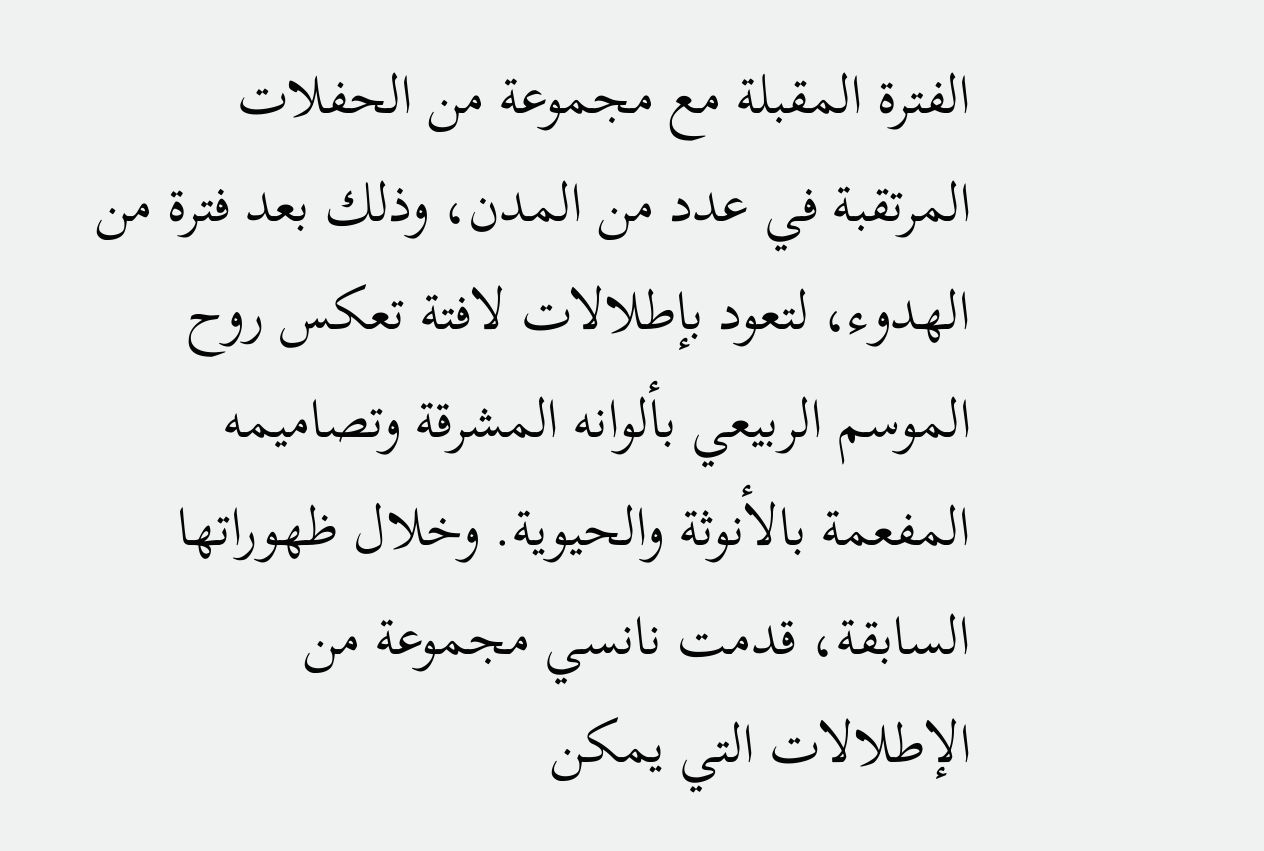الفترة المقبلة مع مجموعة من الحفلات المرتقبة في عدد من المدن، وذلك بعد فترة من الهدوء، لتعود بإطلالات لافتة تعكس روح الموسم الربيعي بألوانه المشرقة وتصاميمه المفعمة بالأنوثة والحيوية. وخلال ظهوراتها السابقة، قدمت نانسي مجموعة من الإطلالات التي يمكن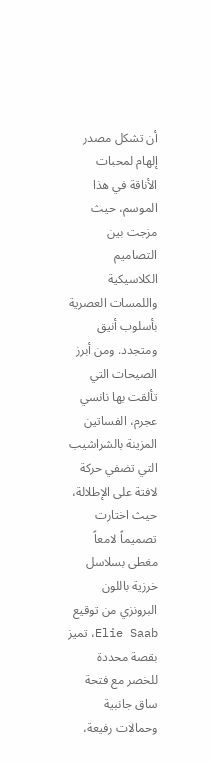أن تشكل مصدر إلهام لمحبات الأناقة في هذا الموسم، حيث مزجت بين التصاميم الكلاسيكية واللمسات العصرية بأسلوب أنيق ومتجدد. ومن أبرز الصيحات التي تألقت بها نانسي عجرم، الفساتين المزينة بالشراشيب التي تضفي حركة لافتة على الإطلالة، حيث اختارت تصميماً لامعاً مغطى بسلاسل خرزية باللون البرونزي من توقيع Elie Saab، تميز بقصة محددة للخصر مع فتحة ساق جانبية وحمالات رفيعة،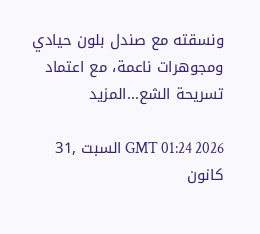ونسقته مع صندل بلون حيادي ومجوهرات ناعمة، مع اعتماد تسريحة الشع...المزيد

GMT 01:24 2026 السبت ,31 كانون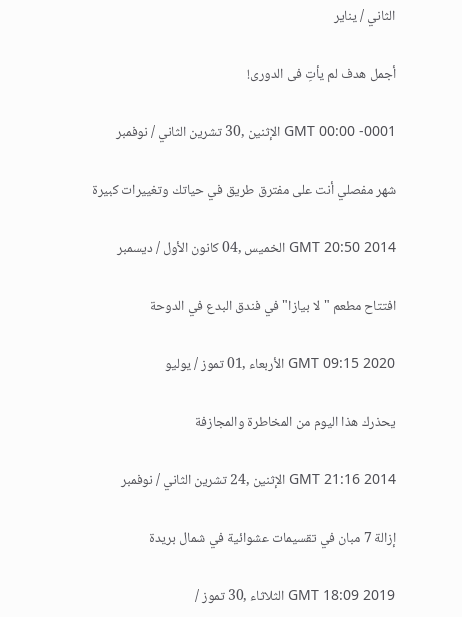الثاني / يناير

أجمل هدف لم يأتِ فى الدورى!

GMT 00:00 -0001 الإثنين ,30 تشرين الثاني / نوفمبر

شهر مفصلي أنت على مفترق طريق في حياتك وتغييرات كبيرة

GMT 20:50 2014 الخميس ,04 كانون الأول / ديسمبر

افتتاح مطعم "لا بيازا" في فندق البدع في الدوحة

GMT 09:15 2020 الأربعاء ,01 تموز / يوليو

يحذرك هذا اليوم من المخاطرة والمجازفة

GMT 21:16 2014 الإثنين ,24 تشرين الثاني / نوفمبر

إزالة 7 مبان في تقسيمات عشوائية في شمال بريدة

GMT 18:09 2019 الثلاثاء ,30 تموز /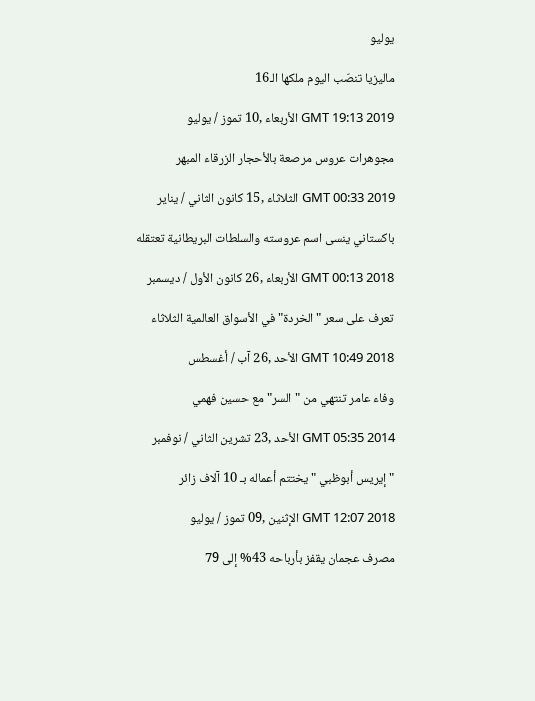يوليو

ماليزيا تنصّب اليوم ملكها الـ16

GMT 19:13 2019 الأربعاء ,10 تموز / يوليو

مجوهرات عروس مرصعة بالأحجار الزرقاء المبهر

GMT 00:33 2019 الثلاثاء ,15 كانون الثاني / يناير

باكستاني ينسى اسم عروسته والسلطات البريطانية تعتقله

GMT 00:13 2018 الأربعاء ,26 كانون الأول / ديسمبر

تعرف على سعر "الخردة" في الأسواق العالمية الثلاثاء

GMT 10:49 2018 الأحد ,26 آب / أغسطس

وفاء عامر تنتهي من "السر" مع حسين فهمي

GMT 05:35 2014 الأحد ,23 تشرين الثاني / نوفمبر

" إيريس أبوظبي " يختتم أعماله بـ 10 آلاف زائر

GMT 12:07 2018 الإثنين ,09 تموز / يوليو

مصرف عجمان يقفز بأرباحه 43% إلى 79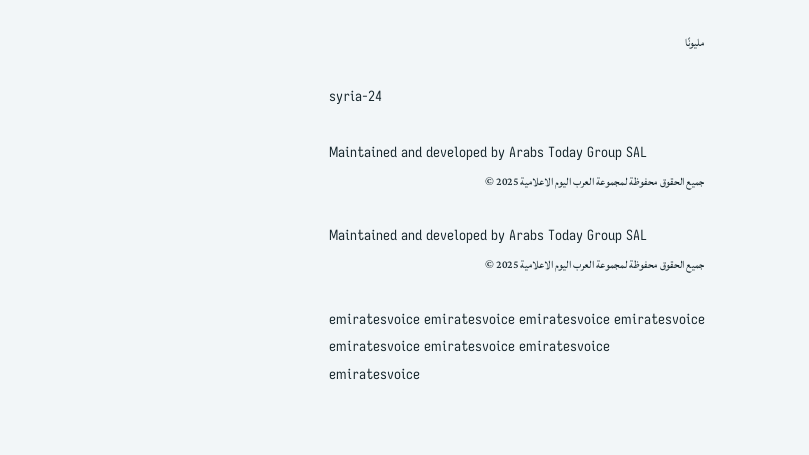مليونًا

syria-24

Maintained and developed by Arabs Today Group SAL
جميع الحقوق محفوظة لمجموعة العرب اليوم الاعلامية 2025 ©

Maintained and developed by Arabs Today Group SAL
جميع الحقوق محفوظة لمجموعة العرب اليوم الاعلامية 2025 ©

emiratesvoice emiratesvoice emiratesvoice emiratesvoice
emiratesvoice emiratesvoice emiratesvoice
emiratesvoice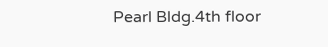Pearl Bldg.4th floor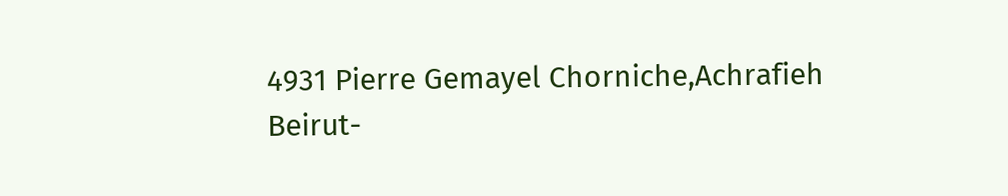4931 Pierre Gemayel Chorniche,Achrafieh
Beirut-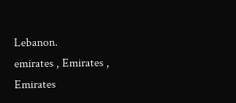Lebanon.
emirates , Emirates , Emirates